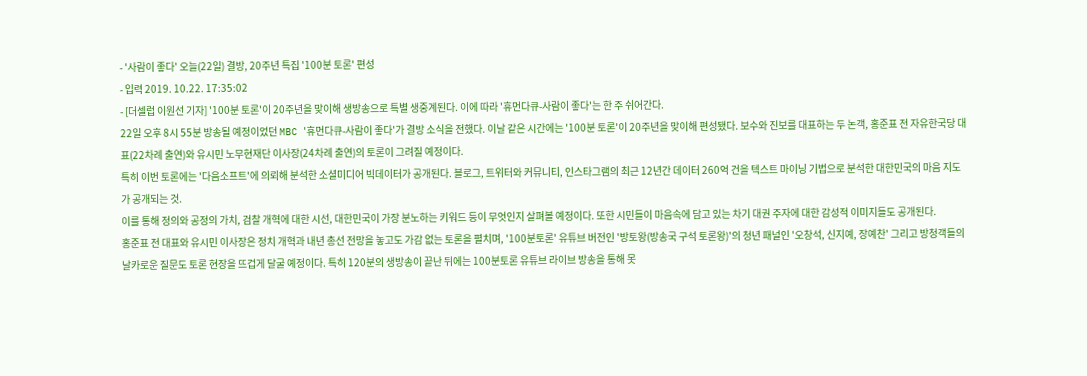- '사람이 좋다' 오늘(22일) 결방, 20주년 특집 '100분 토론' 편성
- 입력 2019. 10.22. 17:35:02
- [더셀럽 이원선 기자] '100분 토론'이 20주년을 맞이해 생방송으로 특별 생중계된다. 이에 따라 '휴먼다큐-사람이 좋다'는 한 주 쉬어간다.
22일 오후 8시 55분 방송될 예정이었던 MBC '휴먼다큐-사람이 좋다'가 결방 소식을 전했다. 이날 같은 시간에는 '100분 토론'이 20주년을 맞이해 편성됐다. 보수와 진보를 대표하는 두 논객, 홍준표 전 자유한국당 대표(22차례 출연)와 유시민 노무현재단 이사장(24차례 출연)의 토론이 그려질 예정이다.
특히 이번 토론에는 '다음소프트'에 의뢰해 분석한 소셜미디어 빅데이터가 공개된다. 블로그, 트위터와 커뮤니티, 인스타그램의 최근 12년간 데이터 260억 건을 텍스트 마이닝 기법으로 분석한 대한민국의 마음 지도가 공개되는 것.
이를 통해 정의와 공정의 가치, 검찰 개혁에 대한 시선, 대한민국이 가장 분노하는 키워드 등이 무엇인지 살펴볼 예정이다. 또한 시민들이 마음속에 담고 있는 차기 대권 주자에 대한 감성적 이미지들도 공개된다.
홍준표 전 대표와 유시민 이사장은 정치 개혁과 내년 총선 전망을 놓고도 가감 없는 토론을 펼치며, '100분토론' 유튜브 버전인 '방토왕(방송국 구석 토론왕)'의 청년 패널인 '오창석, 신지예, 장예찬' 그리고 방청객들의 날카로운 질문도 토론 현장을 뜨겁게 달굴 예정이다. 특히 120분의 생방송이 끝난 뒤에는 100분토론 유튜브 라이브 방송을 통해 못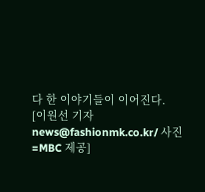다 한 이야기들이 이어진다.
[이원선 기자 news@fashionmk.co.kr/ 사진=MBC 제공]